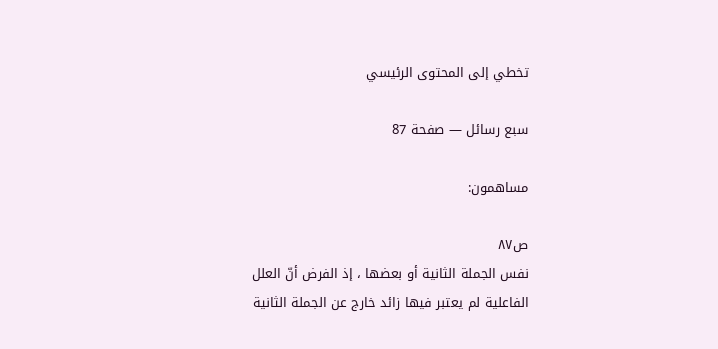تخطي إلى المحتوى الرئيسي

سبع رسائل — صفحة 87

مساهمون:

ص٨٧
نفس الجملة الثانية أو بعضها ، إذ الفرض أنّ العلل الفاعلية لم يعتبر فيها زائد خارج عن الجملة الثانية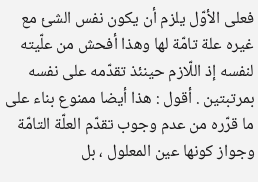فعلى الأوّل يلزم أن يكون نفس الشئ مع غيره علة تامّة لها وهذا أفحش من علّيته لنفسه إذ اللّازم حينئذ تقدّمه على نفسه بمرتبتين . أقول : هذا أيضا ممنوع بناء على ما قرّره من عدم وجوب تقدّم العلّة التامّة وجواز كونها عين المعلول ، بل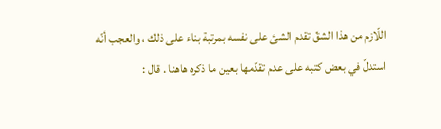اللّازم من هذا الشقّ تقدم الشئ على نفسه بمرتبة بناء على ذلك ، والعجب أنّه استدلّ في بعض كتبه على عدم تقدّمها بعين ما ذكره هاهنا . قال :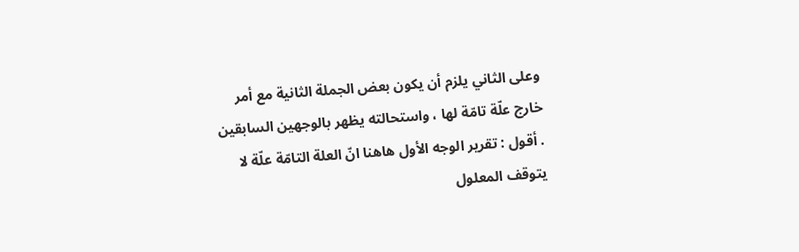وعلى الثاني يلزم أن يكون بعض الجملة الثانية مع أمر خارج علّة تامّة لها ، واستحالته يظهر بالوجهين السابقين . أقول : تقرير الوجه الأول هاهنا انّ العلة التامّة علّة لا يتوقف المعلول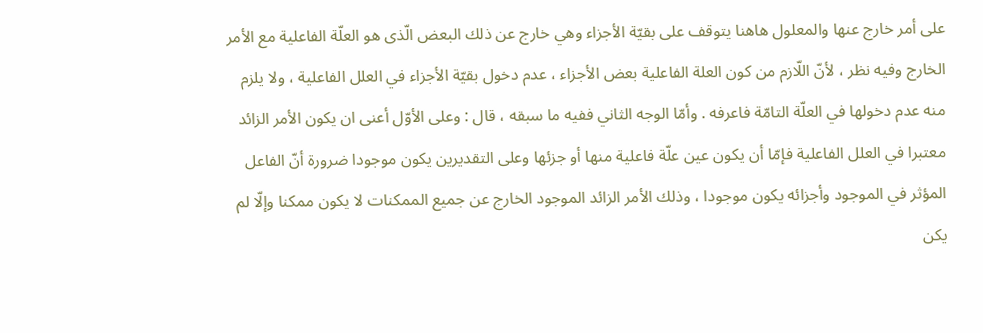على أمر خارج عنها والمعلول هاهنا يتوقف على بقيّة الأجزاء وهي خارج عن ذلك البعض الّذى هو العلّة الفاعلية مع الأمر الخارج وفيه نظر ، لأنّ اللّازم من كون العلة الفاعلية بعض الأجزاء ، عدم دخول بقيّة الأجزاء في العلل الفاعلية ، ولا يلزم منه عدم دخولها في العلّة التامّة فاعرفه . وأمّا الوجه الثاني ففيه ما سبقه ، قال : وعلى الأوّل أعنى ان يكون الأمر الزائد معتبرا في العلل الفاعلية فإمّا أن يكون عين علّة فاعلية منها أو جزئها وعلى التقديرين يكون موجودا ضرورة أنّ الفاعل المؤثر في الموجود وأجزائه يكون موجودا ، وذلك الأمر الزائد الموجود الخارج عن جميع الممكنات لا يكون ممكنا وإلّا لم يكن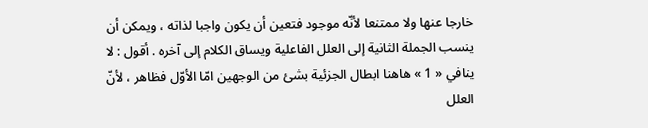خارجا عنها ولا ممتنعا لأنّه موجود فتعين أن يكون واجبا لذاته ، ويمكن أن ينسب الجملة الثانية إلى العلل الفاعلية ويساق الكلام إلى آخره . أقول : لا ينافي « 1 » هاهنا ابطال الجزئية بشئ من الوجهين امّا الأوّل فظاهر ، لأنّ العلل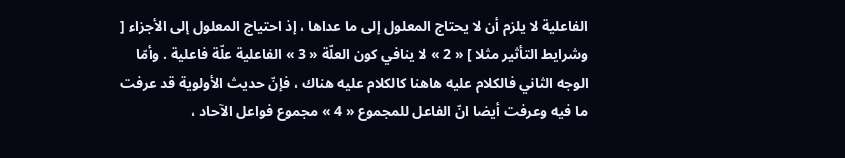الفاعلية لا يلزم أن لا يحتاج المعلول إلى ما عداها ، إذ احتياج المعلول إلى الأجزاء [ وشرايط التأثير مثلا ] « 2 » لا ينافي كون العلّة « 3 » الفاعلية علّة فاعلية . وأمّا الوجه الثاني فالكلام عليه هاهنا كالكلام عليه هناك ، فإنّ حديث الأولوية قد عرفت ما فيه وعرفت أيضا انّ الفاعل للمجموع « 4 » مجموع فواعل الآحاد ،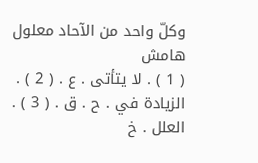وكلّ واحد من الآحاد معلول
هامش
( 1 ) . لا يتأتى . ع . ( 2 ) . الزيادة في . ح . ق . ( 3 ) . العلل . خ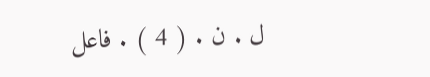ل . ن . ( 4 ) . فاعل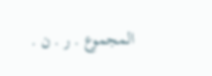المجموع . ر . ن .